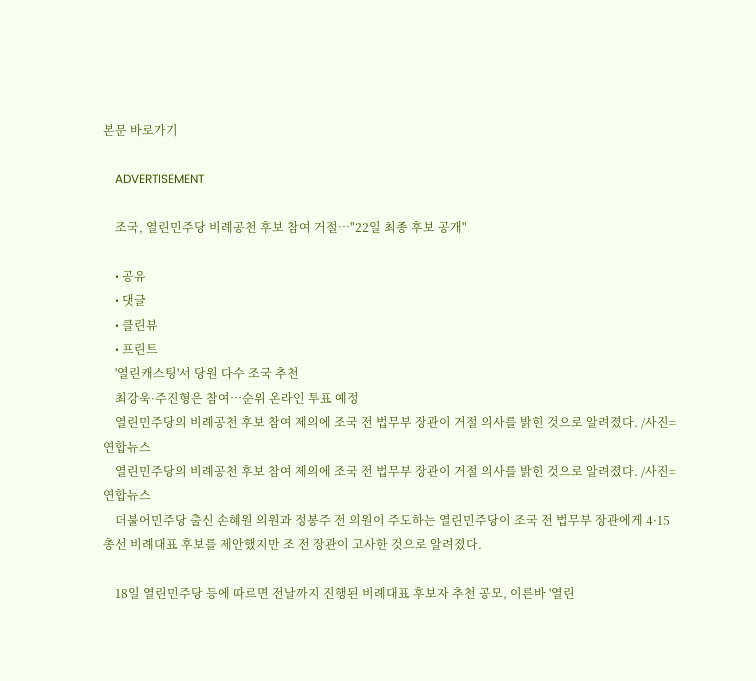본문 바로가기

    ADVERTISEMENT

    조국, 열린민주당 비례공천 후보 참여 거절…"22일 최종 후보 공개"

    • 공유
    • 댓글
    • 클린뷰
    • 프린트
    '열린캐스팅'서 당원 다수 조국 추천
    최강욱·주진형은 참여…순위 온라인 투표 예정
    열린민주당의 비례공천 후보 참여 제의에 조국 전 법무부 장관이 거절 의사를 밝힌 것으로 알려졌다. /사진=연합뉴스
    열린민주당의 비례공천 후보 참여 제의에 조국 전 법무부 장관이 거절 의사를 밝힌 것으로 알려졌다. /사진=연합뉴스
    더불어민주당 출신 손혜원 의원과 정봉주 전 의원이 주도하는 열린민주당이 조국 전 법무부 장관에게 4·15 총선 비례대표 후보를 제안했지만 조 전 장관이 고사한 것으로 알려졌다.

    18일 열린민주당 등에 따르면 전날까지 진행된 비례대표 후보자 추천 공모, 이른바 '열린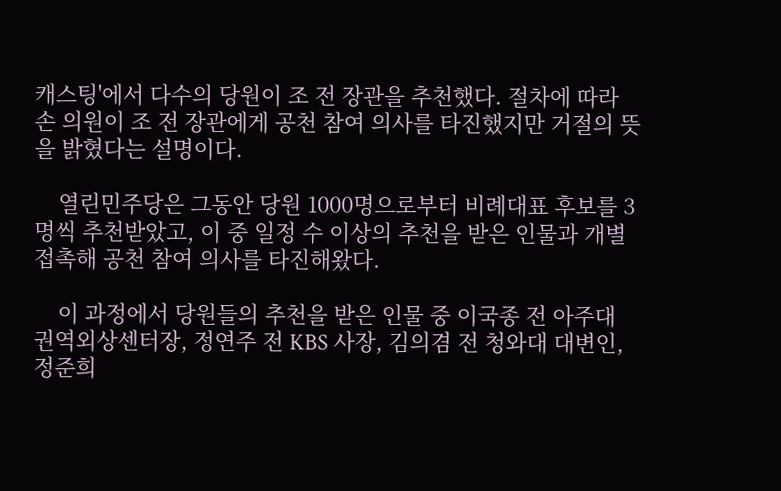캐스팅'에서 다수의 당원이 조 전 장관을 추천했다. 절차에 따라 손 의원이 조 전 장관에게 공천 참여 의사를 타진했지만 거절의 뜻을 밝혔다는 설명이다.

    열린민주당은 그동안 당원 1000명으로부터 비례대표 후보를 3명씩 추천받았고, 이 중 일정 수 이상의 추천을 받은 인물과 개별 접촉해 공천 참여 의사를 타진해왔다.

    이 과정에서 당원들의 추천을 받은 인물 중 이국종 전 아주대 권역외상센터장, 정연주 전 KBS 사장, 김의겸 전 청와대 대변인, 정준희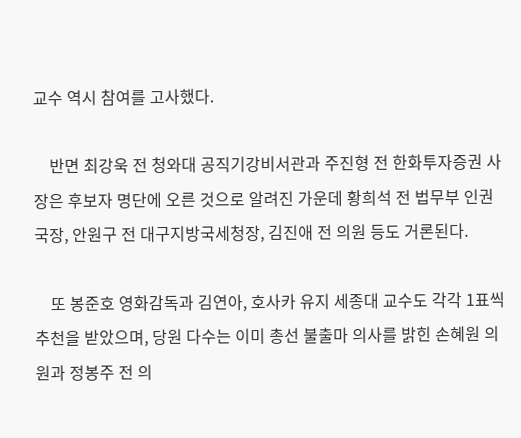교수 역시 참여를 고사했다.

    반면 최강욱 전 청와대 공직기강비서관과 주진형 전 한화투자증권 사장은 후보자 명단에 오른 것으로 알려진 가운데 황희석 전 법무부 인권국장, 안원구 전 대구지방국세청장, 김진애 전 의원 등도 거론된다.

    또 봉준호 영화감독과 김연아, 호사카 유지 세종대 교수도 각각 1표씩 추천을 받았으며, 당원 다수는 이미 총선 불출마 의사를 밝힌 손혜원 의원과 정봉주 전 의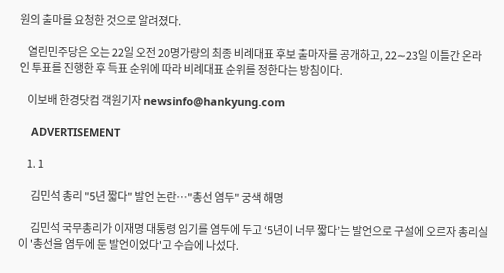원의 출마를 요청한 것으로 알려졌다.

    열린민주당은 오는 22일 오전 20명가량의 최종 비례대표 후보 출마자를 공개하고, 22∼23일 이틀간 온라인 투표를 진행한 후 득표 순위에 따라 비례대표 순위를 정한다는 방침이다.

    이보배 한경닷컴 객원기자 newsinfo@hankyung.com

    ADVERTISEMENT

    1. 1

      김민석 총리 "5년 짧다" 발언 논란…"총선 염두" 궁색 해명

      김민석 국무총리가 이재명 대통령 임기를 염두에 두고 ‘5년이 너무 짧다’는 발언으로 구설에 오르자 총리실이 '총선을 염두에 둔 발언이었다'고 수습에 나섰다.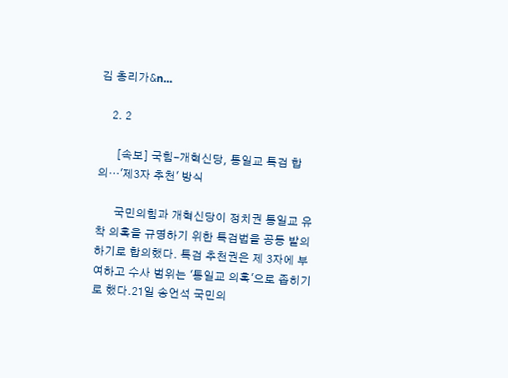김 총리가&n...

    2. 2

      [속보] 국힘-개혁신당, 통일교 특검 합의…'제3자 추천' 방식

      국민의힘과 개혁신당이 정치권 통일교 유착 의혹을 규명하기 위한 특검법을 공동 발의하기로 합의했다. 특검 추천권은 제 3자에 부여하고 수사 범위는 '통일교 의혹'으로 좁히기로 했다.21일 송언석 국민의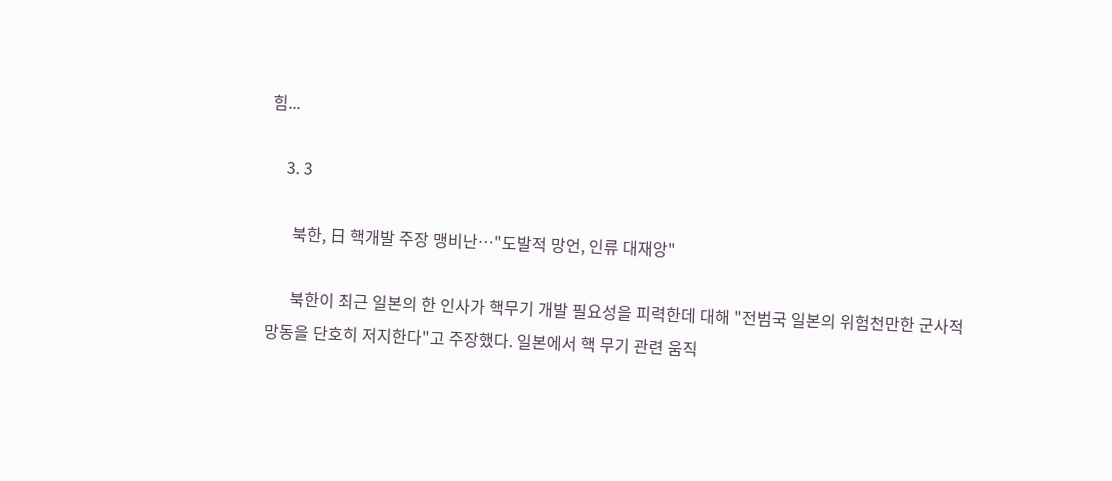힘...

    3. 3

      북한, 日 핵개발 주장 맹비난…"도발적 망언, 인류 대재앙"

      북한이 최근 일본의 한 인사가 핵무기 개발 필요성을 피력한데 대해 "전범국 일본의 위험천만한 군사적 망동을 단호히 저지한다"고 주장했다. 일본에서 핵 무기 관련 움직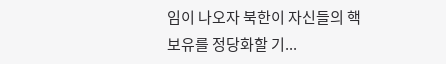임이 나오자 북한이 자신들의 핵 보유를 정당화할 기...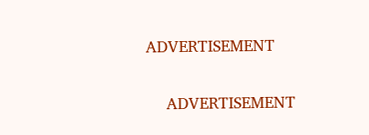ADVERTISEMENT

    ADVERTISEMENT